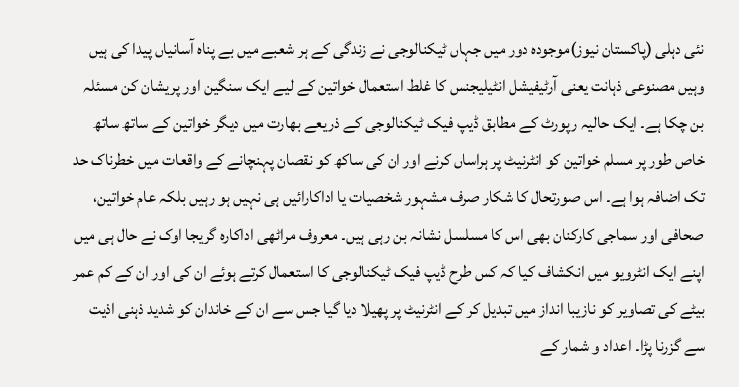نئی دہلی (پاکستان نیوز)موجودہ دور میں جہاں ٹیکنالوجی نے زندگی کے ہر شعبے میں بے پناہ آسانیاں پیدا کی ہیں وہیں مصنوعی ذہانت یعنی آرٹیفیشل انٹیلیجنس کا غلط استعمال خواتین کے لیے ایک سنگین اور پریشان کن مسئلہ بن چکا ہے۔ ایک حالیہ رپورٹ کے مطابق ڈیپ فیک ٹیکنالوجی کے ذریعے بھارت میں دیگر خواتین کے ساتھ ساتھ خاص طور پر مسلم خواتین کو انٹرنیٹ پر ہراساں کرنے اور ان کی ساکھ کو نقصان پہنچانے کے واقعات میں خطرناک حد تک اضافہ ہوا ہے۔ اس صورتحال کا شکار صرف مشہور شخصیات یا اداکارائیں ہی نہیں ہو رہیں بلکہ عام خواتین، صحافی اور سماجی کارکنان بھی اس کا مسلسل نشانہ بن رہی ہیں۔ معروف مراٹھی اداکارہ گریجا اوک نے حال ہی میں اپنے ایک انٹرویو میں انکشاف کیا کہ کس طرح ڈیپ فیک ٹیکنالوجی کا استعمال کرتے ہوئے ان کی اور ان کے کم عمر بیٹے کی تصاویر کو نازیبا انداز میں تبدیل کر کے انٹرنیٹ پر پھیلا دیا گیا جس سے ان کے خاندان کو شدید ذہنی اذیت سے گزرنا پڑا۔ اعداد و شمار کے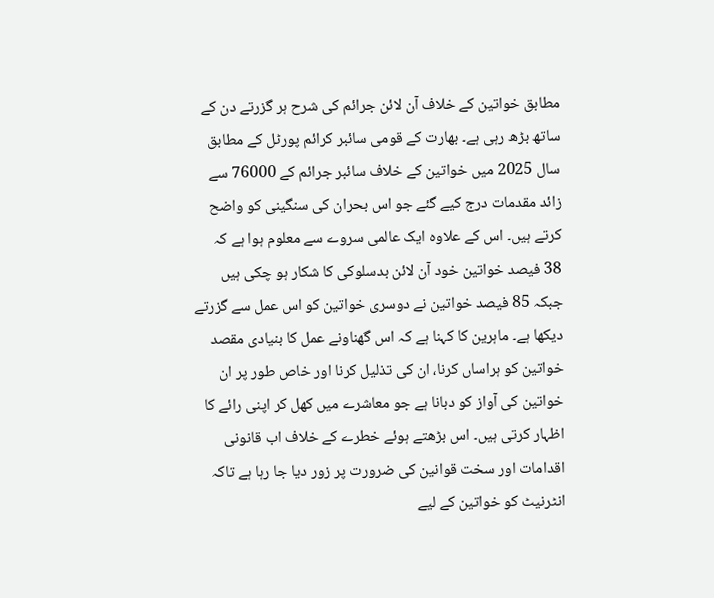مطابق خواتین کے خلاف آن لائن جرائم کی شرح ہر گزرتے دن کے ساتھ بڑھ رہی ہے۔ بھارت کے قومی سائبر کرائم پورٹل کے مطابق سال 2025 میں خواتین کے خلاف سائبر جرائم کے 76000 سے زائد مقدمات درج کیے گئے جو اس بحران کی سنگینی کو واضح کرتے ہیں۔ اس کے علاوہ ایک عالمی سروے سے معلوم ہوا ہے کہ 38 فیصد خواتین خود آن لائن بدسلوکی کا شکار ہو چکی ہیں جبکہ 85 فیصد خواتین نے دوسری خواتین کو اس عمل سے گزرتے دیکھا ہے۔ ماہرین کا کہنا ہے کہ اس گھناونے عمل کا بنیادی مقصد خواتین کو ہراساں کرنا، ان کی تذلیل کرنا اور خاص طور پر ان خواتین کی آواز کو دبانا ہے جو معاشرے میں کھل کر اپنی رائے کا اظہار کرتی ہیں۔ اس بڑھتے ہوئے خطرے کے خلاف اب قانونی اقدامات اور سخت قوانین کی ضرورت پر زور دیا جا رہا ہے تاکہ انٹرنیٹ کو خواتین کے لیے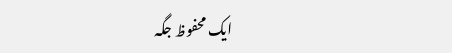ایک محفوظ جگہ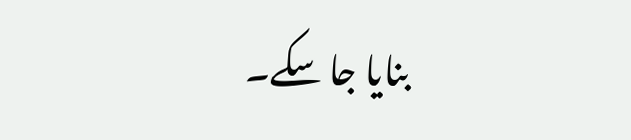بنایا جا سکے۔